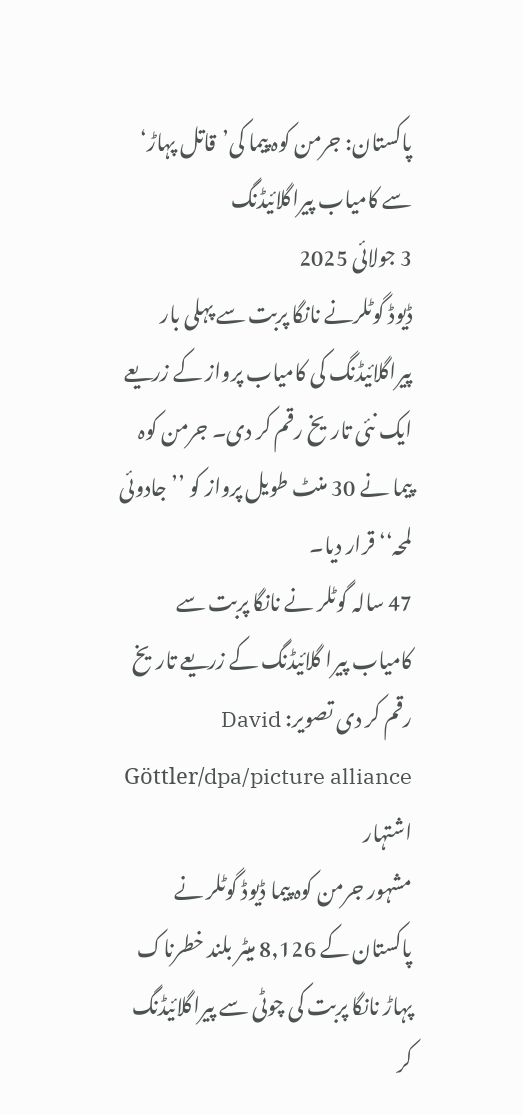پاکستان: جرمن کوہ پیما کی’قاتل پہاڑ‘ سے کامیاب پیراگلائیڈنگ
3 جولائی 2025
ڈیوڈ گوٹلرنے نانگا پربت سے پہلی بار پیراگلائیڈنگ کی کامیاب پرواز کے زریعے ایک نئی تاریخ رقم کر دی۔ جرمن کوہ پیما نے 30 منٹ طویل پرواز کو ’’جادوئی لمحہ‘‘ قرار دیا۔
47 سالہ گوٹلر نے نانگا پربت سے کامیاب پیرا گلائیڈنگ کے زریعے تاریخ رقم کر دی تصویر: David Göttler/dpa/picture alliance
اشتہار
مشہور جرمن کوہ پیما ڈیوڈ گوٹلر نے پاکستان کے 8,126 میٹر بلند خطرناک پہاڑ نانگا پربت کی چوٹی سے پیراگلائیڈنگ کر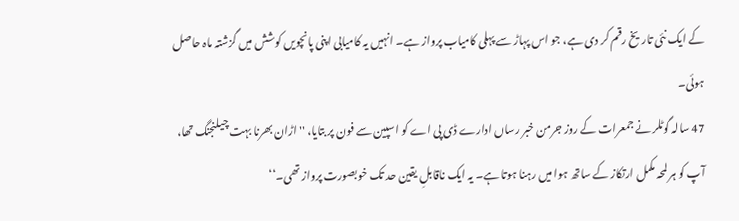کے ایک نئی تاریخ رقم کر دی ہے، جو اس پہاڑ سے پہلی کامیاب پرواز ہے۔ انہیں یہ کامیابی اپنی پانچویں کوشش میں گزشتہ ماہ حاصل ہوئی۔
47 سالہ گوٹلر نے جمعرات کے روز جرمن خبر رساں ادارے ڈی پی اے کو اسپین سے فون پر بتایا، ''اڑان بھرنا بہت چیلنجنگ تھا، آپ کو ہر لمحہ مکمل ارتکاز کے ساتھ ہوا میں رہنا ہوتا ہے۔ یہ ایک ناقابلِ یقین حد تک خوبصورت پرواز تھی۔‘‘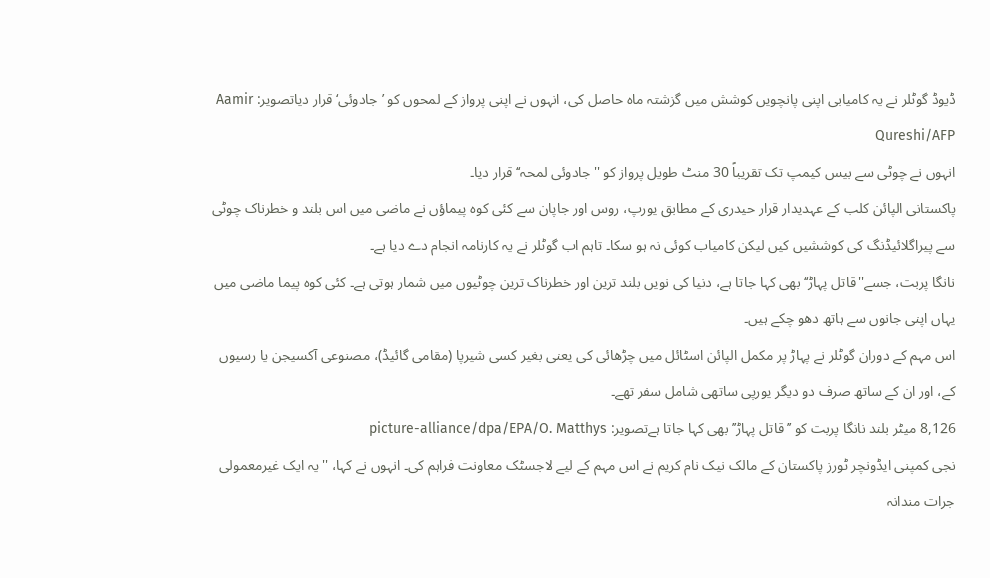ڈیوڈ گوٹلر نے یہ کامیابی اپنی پانچویں کوشش میں گزشتہ ماہ حاصل کی، انہوں نے اپنی پرواز کے لمحوں کو ’جادوئی‘ قرار دیاتصویر: Aamir Qureshi/AFP
انہوں نے چوٹی سے بیس کیمپ تک تقریباً 30 منٹ طویل پرواز کو ''جادوئی لمحہ‘‘ قرار دیا۔
پاکستانی الپائن کلب کے عہدیدار قرار حیدری کے مطابق یورپ، روس اور جاپان سے کئی کوہ پیماؤں نے ماضی میں اس بلند و خطرناک چوٹی سے پیراگلائیڈنگ کی کوششیں کیں لیکن کامیاب کوئی نہ ہو سکا۔ تاہم اب گوٹلر نے یہ کارنامہ انجام دے دیا ہے۔
نانگا پربت، جسے''قاتل پہاڑ‘‘ بھی کہا جاتا ہے، دنیا کی نویں بلند ترین اور خطرناک ترین چوٹیوں میں شمار ہوتی ہے۔ کئی کوہ پیما ماضی میں یہاں اپنی جانوں سے ہاتھ دھو چکے ہیں۔
اس مہم کے دوران گوٹلر نے پہاڑ پر مکمل الپائن اسٹائل میں چڑھائی کی یعنی بغیر کسی شیرپا (مقامی گائیڈ)، مصنوعی آکسیجن یا رسیوں کے، اور ان کے ساتھ صرف دو دیگر یورپی ساتھی شامل سفر تھے۔
8,126 میٹر بلند نانگا پربت کو ’’قاتل پہاڑ’’ بھی کہا جاتا ہےتصویر: picture-alliance/dpa/EPA/O. Matthys
نجی کمپنی ایڈونچر ٹورز پاکستان کے مالک نیک نام کریم نے اس مہم کے لیے لاجسٹک معاونت فراہم کی۔ انہوں نے کہا، ''یہ ایک غیرمعمولی جرات مندانہ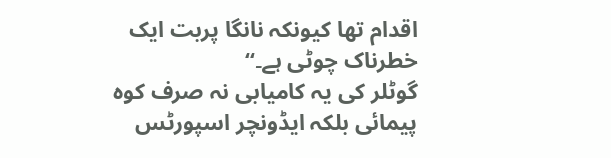اقدام تھا کیونکہ نانگا پربت ایک خطرناک چوٹی ہے۔‘‘
گوٹلر کی یہ کامیابی نہ صرف کوہ پیمائی بلکہ ایڈونچر اسپورٹس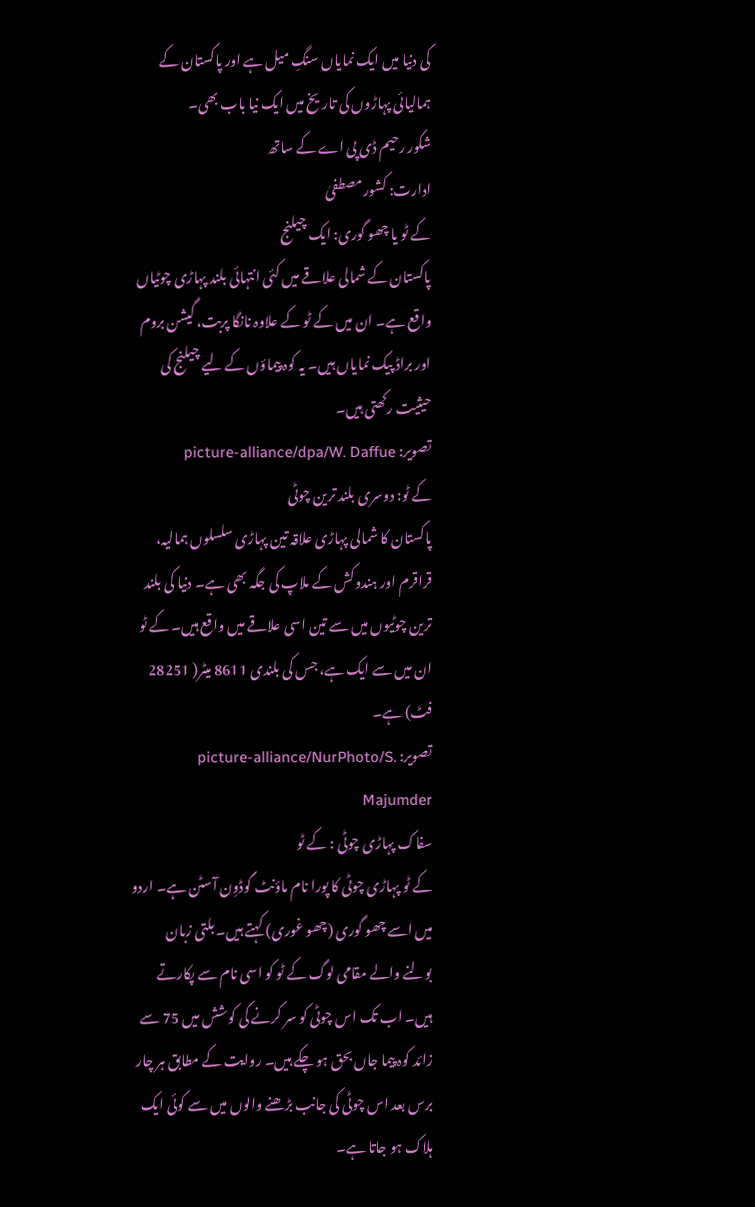کی دنیا میں ایک نمایاں سنگِ میل ہے اور پاکستان کے ہمالیائی پہاڑوں کی تاریخ میں ایک نیا باب بھی۔
شکور رحیم ڈی پی اے کے ساتھ
ادارت: کشور مصطفیٰ
کے ٹو یا چھو گوری: ایک چیلنج
پاکستان کے شمالی علاقے میں کئی انتہائی بلند پہاڑی چوٹیاں واقع ہے۔ ان میں کے ٹو کے علاوہ نانگا پربت، گیشن بروم اور براڈ پیک نمایاں ہیں۔ یہ کوہ پیماؤں کے لیے چیلنج کی حیثیت رکھتی ہیں۔
تصویر: picture-alliance/dpa/W. Daffue
کے ٹو: دوسری بلند ترین چوٹی
پاکستان کا شمالی پہاڑی علاقہ تین پہاڑی سلسلوں ہمالیہ، قراقرم اور ہندوکش کے ملاپ کی جگہ بھی ہے۔ دنیا کی بلند ترین چوٹیوں میں سے تین اسی علاقے میں واقع ہیں۔ کے ٹو ان میں سے ایک ہے، جس کی بلندی 8611 میٹر( 28251 فٹ) ہے۔
تصویر: picture-alliance/NurPhoto/S. Majumder
سفاک پہاڑی چوٹی : کے ٹو
کے ٹو پہاڑی چوٹی کا پورا نام ماؤنٹ گوڈوِن آسٹن ہے۔ اردو میں اسے چھو گوری (چھو غوری) کہتے ہیں۔ بلتی زبان بولنے والے مقامی لوگ کے ٹو کو اسی نام سے پکارتے ہیں۔ اب تک اس چوٹی کو سر کرنے کی کوشش میں 75 سے زائد کوہ پیما جاں بحق ہو چکے ہیں۔ روایت کے مطابق ہر چار برس بعد اس چوٹی کی جانب بڑھنے والوں میں سے کوئی ایک ہلاک ہو جاتا ہے۔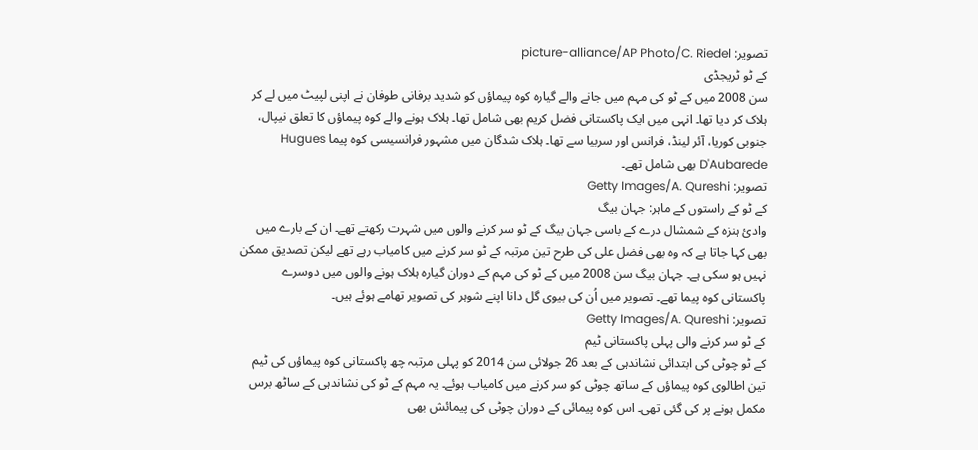تصویر: picture-alliance/AP Photo/C. Riedel
کے ٹو ٹریجڈی
سن 2008 میں کے ٹو کی مہم میں جانے والے گیارہ کوہ پیماؤں کو شدید برفانی طوفان نے اپنی لپیٹ میں لے کر ہلاک کر دیا تھا۔ انہی میں ایک پاکستانی فضل کریم بھی شامل تھا۔ ہلاک ہونے والے کوہ پیماؤں کا تعلق نیپال، جنوبی کوریا، آئر لینڈ، فرانس اور سربیا سے تھا۔ ہلاک شدگان میں مشہور فرانسیسی کوہ پیما Hugues D'Aubarede بھی شامل تھے۔
تصویر: Getty Images/A. Qureshi
کے ٹو کے راستوں کے ماہر: جہان بیگ
وادئ ہنزہ کے شمشال درے کے باسی جہان بیگ کے ٹو سر کرنے والوں میں شہرت رکھتے تھے۔ ان کے بارے میں بھی کہا جاتا ہے کہ وہ بھی فضل علی کی طرح تین مرتبہ کے ٹو سر کرنے میں کامیاب رہے تھے لیکن تصدیق ممکن نہیں ہو سکی ہے۔ جہان بیگ سن 2008 میں کے ٹو کی مہم کے دوران گیارہ ہلاک ہونے والوں میں دوسرے پاکستانی کوہ پیما تھے۔ تصویر میں اُن کی بیوی گل دانا اپنے شوہر کی تصویر تھامے ہوئے ہیں۔
تصویر: Getty Images/A. Qureshi
کے ٹو سر کرنے والی پہلی پاکستانی ٹیم
کے ٹو چوٹی کی ابتدائی نشاندہی کے بعد 26 جولائی سن 2014 کو پہلی مرتبہ چھ پاکستانی کوہ پیماؤں کی ٹیم تین اطالوی کوہ پیماؤں کے ساتھ چوٹی کو سر کرنے میں کامیاب ہوئے۔ یہ مہم کے ٹو کی نشاندہی کے ساٹھ برس مکمل ہونے پر کی گئی تھی۔ اس کوہ پیمائی کے دوران چوٹی کی پیمائش بھی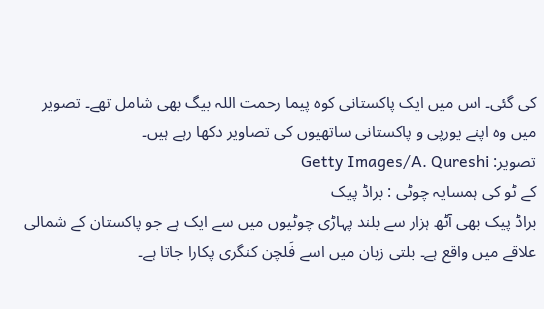کی گئی۔ اس میں ایک پاکستانی کوہ پیما رحمت اللہ بیگ بھی شامل تھے۔ تصویر میں وہ اپنے یورپی و پاکستانی ساتھیوں کی تصاویر دکھا رہے ہيں۔
تصویر: Getty Images/A. Qureshi
کے ٹو کی ہمسایہ چوٹی : براڈ پیک
براڈ پیک بھی آٹھ ہزار سے بلند پہاڑی چوٹیوں میں سے ایک ہے جو پاکستان کے شمالی علاقے میں واقع ہے۔ بلتی زبان میں اسے فَلچن کنگری پکارا جاتا ہے۔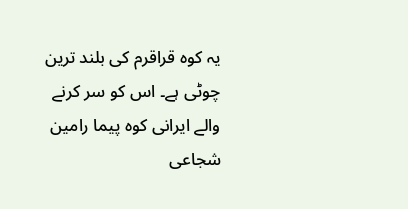یہ کوہ قراقرم کی بلند ترین چوٹی ہے۔ اس کو سر کرنے والے ایرانی کوہ پیما رامین شجاعی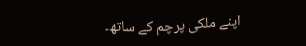اپنے ملکی پرچم کے ساتھ۔